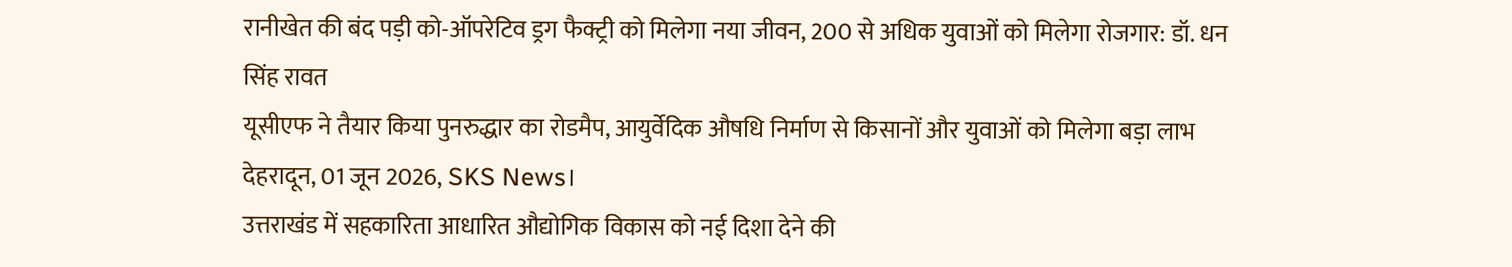रानीखेत की बंद पड़ी को-ऑपरेटिव ड्रग फैक्ट्री को मिलेगा नया जीवन, 200 से अधिक युवाओं को मिलेगा रोजगार: डॉ. धन सिंह रावत
यूसीएफ ने तैयार किया पुनरुद्धार का रोडमैप, आयुर्वेदिक औषधि निर्माण से किसानों और युवाओं को मिलेगा बड़ा लाभ
देहरादून, 01 जून 2026, SKS News।
उत्तराखंड में सहकारिता आधारित औद्योगिक विकास को नई दिशा देने की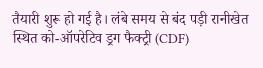तैयारी शुरू हो गई है। लंबे समय से बंद पड़ी रानीखेत स्थित को-ऑपरेटिव ड्रग फैक्ट्री (CDF)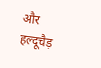और हल्दूचैड़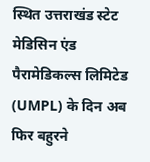स्थित उत्तराखंड स्टेट मेडिसिन एंड पैरामेडिकल्स लिमिटेड (UMPL) के दिन अब फिर बहुरने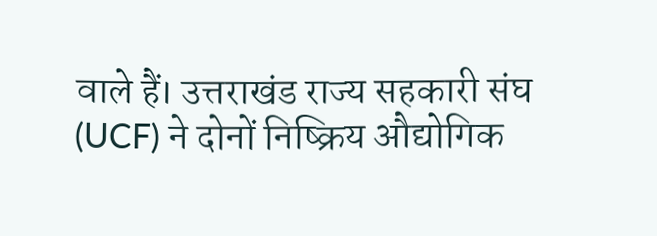वाले हैं। उत्तराखंड राज्य सहकारी संघ (UCF) ने दोनों निष्क्रिय औद्योगिक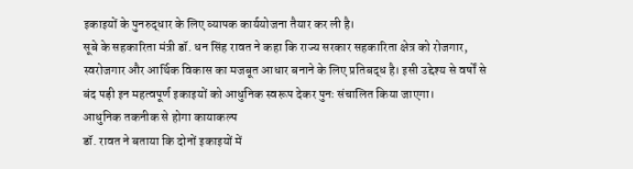इकाइयों के पुनरुद्धार के लिए व्यापक कार्ययोजना तैयार कर ली है।
सूबे के सहकारिता मंत्री डॉ. धन सिंह रावत ने कहा कि राज्य सरकार सहकारिता क्षेत्र को रोजगार, स्वरोजगार और आर्थिक विकास का मजबूत आधार बनाने के लिए प्रतिबद्ध है। इसी उद्देश्य से वर्षों से बंद पड़ी इन महत्वपूर्ण इकाइयों को आधुनिक स्वरूप देकर पुनः संचालित किया जाएगा।
आधुनिक तकनीक से होगा कायाकल्प
डॉ. रावत ने बताया कि दोनों इकाइयों में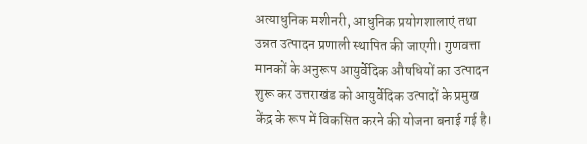अत्याधुनिक मशीनरी, आधुनिक प्रयोगशालाएं तथा उन्नत उत्पादन प्रणाली स्थापित की जाएगी। गुणवत्ता मानकों के अनुरूप आयुर्वेदिक औषधियों का उत्पादन शुरू कर उत्तराखंड को आयुर्वेदिक उत्पादों के प्रमुख केंद्र के रूप में विकसित करने की योजना बनाई गई है।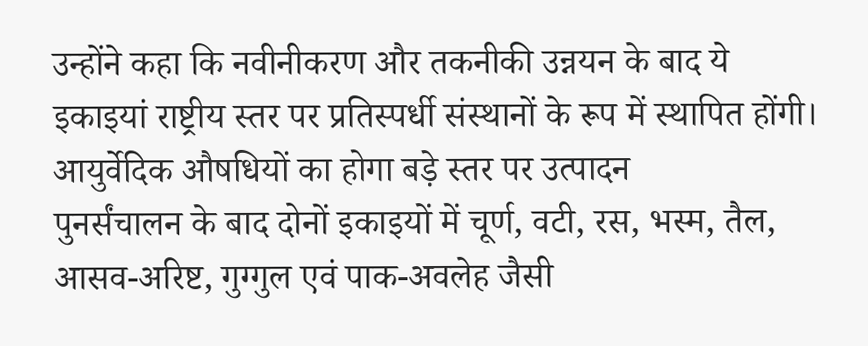उन्होंने कहा कि नवीनीकरण और तकनीकी उन्नयन के बाद ये इकाइयां राष्ट्रीय स्तर पर प्रतिस्पर्धी संस्थानों के रूप में स्थापित होंगी।
आयुर्वेदिक औषधियों का होगा बड़े स्तर पर उत्पादन
पुनर्संचालन के बाद दोनों इकाइयों में चूर्ण, वटी, रस, भस्म, तैल, आसव-अरिष्ट, गुग्गुल एवं पाक-अवलेह जैसी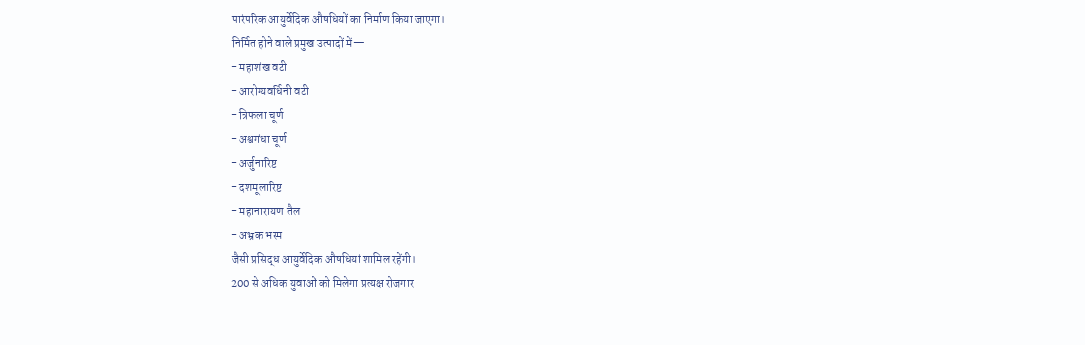पारंपरिक आयुर्वेदिक औषधियों का निर्माण किया जाएगा।
निर्मित होने वाले प्रमुख उत्पादों में—
- महाशंख वटी
- आरोग्यवर्धिनी वटी
- त्रिफला चूर्ण
- अश्वगंधा चूर्ण
- अर्जुनारिष्ट
- दशमूलारिष्ट
- महानारायण तैल
- अभ्रक भस्म
जैसी प्रसिद्ध आयुर्वेदिक औषधियां शामिल रहेंगी।
200 से अधिक युवाओं को मिलेगा प्रत्यक्ष रोजगार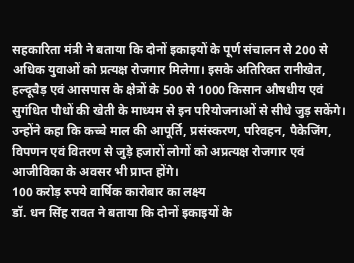सहकारिता मंत्री ने बताया कि दोनों इकाइयों के पूर्ण संचालन से 200 से अधिक युवाओं को प्रत्यक्ष रोजगार मिलेगा। इसके अतिरिक्त रानीखेत, हल्दूचैड़ एवं आसपास के क्षेत्रों के 500 से 1000 किसान औषधीय एवं सुगंधित पौधों की खेती के माध्यम से इन परियोजनाओं से सीधे जुड़ सकेंगे।
उन्होंने कहा कि कच्चे माल की आपूर्ति, प्रसंस्करण, परिवहन, पैकेजिंग, विपणन एवं वितरण से जुड़े हजारों लोगों को अप्रत्यक्ष रोजगार एवं आजीविका के अवसर भी प्राप्त होंगे।
100 करोड़ रुपये वार्षिक कारोबार का लक्ष्य
डॉ. धन सिंह रावत ने बताया कि दोनों इकाइयों के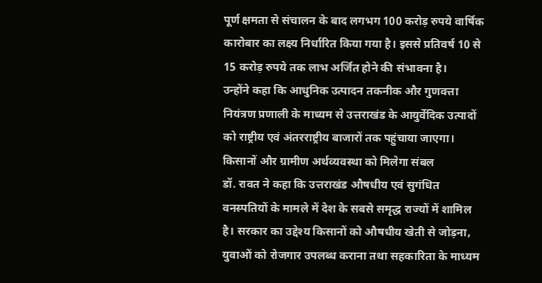पूर्ण क्षमता से संचालन के बाद लगभग 100 करोड़ रुपये वार्षिक कारोबार का लक्ष्य निर्धारित किया गया है। इससे प्रतिवर्ष 10 से 15 करोड़ रुपये तक लाभ अर्जित होने की संभावना है।
उन्होंने कहा कि आधुनिक उत्पादन तकनीक और गुणवत्ता नियंत्रण प्रणाली के माध्यम से उत्तराखंड के आयुर्वेदिक उत्पादों को राष्ट्रीय एवं अंतरराष्ट्रीय बाजारों तक पहुंचाया जाएगा।
किसानों और ग्रामीण अर्थव्यवस्था को मिलेगा संबल
डॉ. रावत ने कहा कि उत्तराखंड औषधीय एवं सुगंधित वनस्पतियों के मामले में देश के सबसे समृद्ध राज्यों में शामिल है। सरकार का उद्देश्य किसानों को औषधीय खेती से जोड़ना, युवाओं को रोजगार उपलब्ध कराना तथा सहकारिता के माध्यम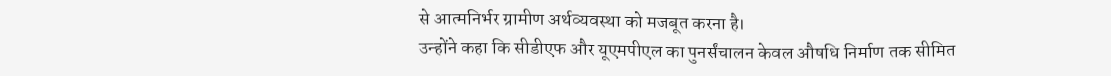से आत्मनिर्भर ग्रामीण अर्थव्यवस्था को मजबूत करना है।
उन्होंने कहा कि सीडीएफ और यूएमपीएल का पुनर्संचालन केवल औषधि निर्माण तक सीमित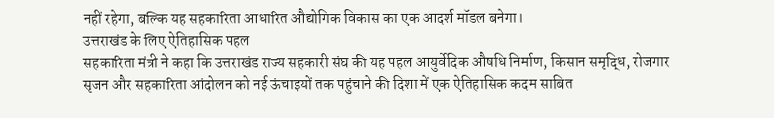नहीं रहेगा, बल्कि यह सहकारिता आधारित औद्योगिक विकास का एक आदर्श मॉडल बनेगा।
उत्तराखंड के लिए ऐतिहासिक पहल
सहकारिता मंत्री ने कहा कि उत्तराखंड राज्य सहकारी संघ की यह पहल आयुर्वेदिक औषधि निर्माण, किसान समृद्धि, रोजगार सृजन और सहकारिता आंदोलन को नई ऊंचाइयों तक पहुंचाने की दिशा में एक ऐतिहासिक कदम साबित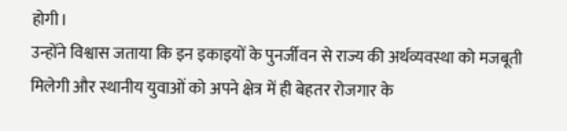होगी।
उन्होंने विश्वास जताया कि इन इकाइयों के पुनर्जीवन से राज्य की अर्थव्यवस्था को मजबूती मिलेगी और स्थानीय युवाओं को अपने क्षेत्र में ही बेहतर रोजगार के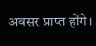अवसर प्राप्त होंगे।